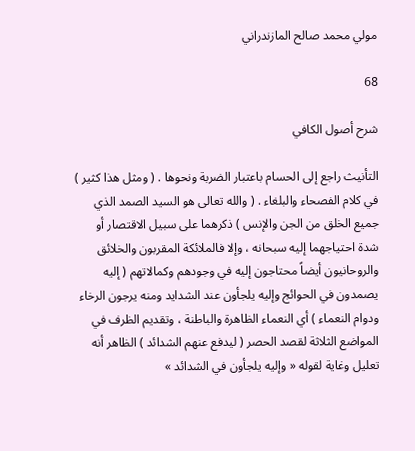مولي محمد صالح المازندراني

68

شرح أصول الكافي

التأنيث راجع إلى الحسام باعتبار الضربة ونحوها . ( ومثل هذا كثير ) في كلام الفصحاء والبلغاء . ( والله تعالى هو السيد الصمد الذي جميع الخلق من الجن والإنس ) ذكرهما على سبيل الاقتصار أو شدة احتياجهما إليه سبحانه ، وإلا فالملائكة المقربون والخلائق والروحانيون أيضاً محتاجون إليه في وجودهم وكمالاتهم ( إليه يصمدون في الحوائج وإليه يلجأون عند الشدايد ومنه يرجون الرخاء ودوام النعماء ) أي النعماء الظاهرة والباطنة ، وتقديم الظرف في المواضع الثلاثة لقصد الحصر ( ليدفع عنهم الشدائد ) الظاهر أنه تعليل وغاية لقوله « وإليه يلجأون في الشدائد »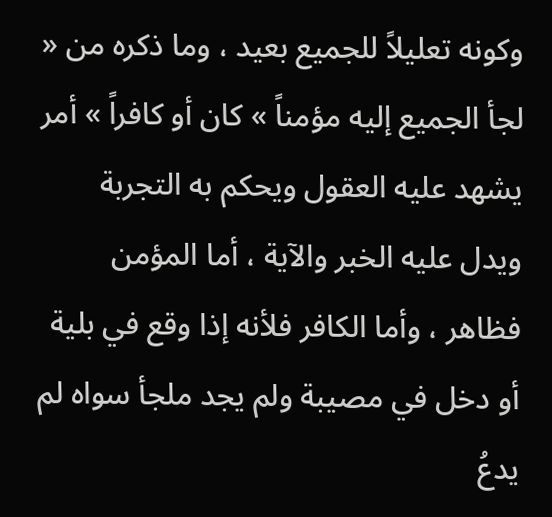وكونه تعليلاً للجميع بعيد ، وما ذكره من « لجأ الجميع إليه مؤمناً » كان أو كافراً » أمر يشهد عليه العقول ويحكم به التجربة ويدل عليه الخبر والآية ، أما المؤمن فظاهر ، وأما الكافر فلأنه إذا وقع في بلية أو دخل في مصيبة ولم يجد ملجأ سواه لم يدعُ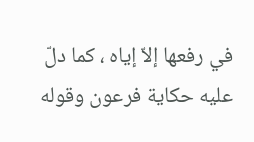في رفعها إلاّ إياه ، كما دلّ عليه حكاية فرعون وقوله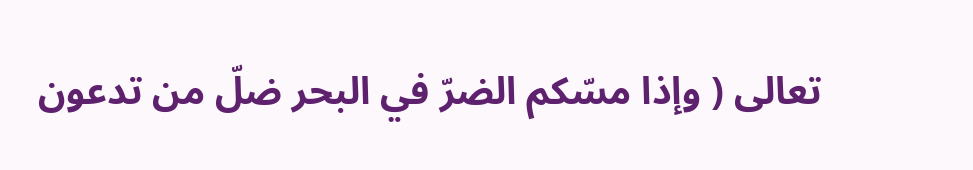تعالى ( وإذا مسّكم الضرّ في البحر ضلّ من تدعون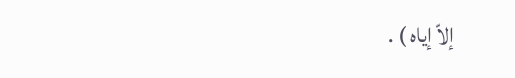إلاّ إياه ) .